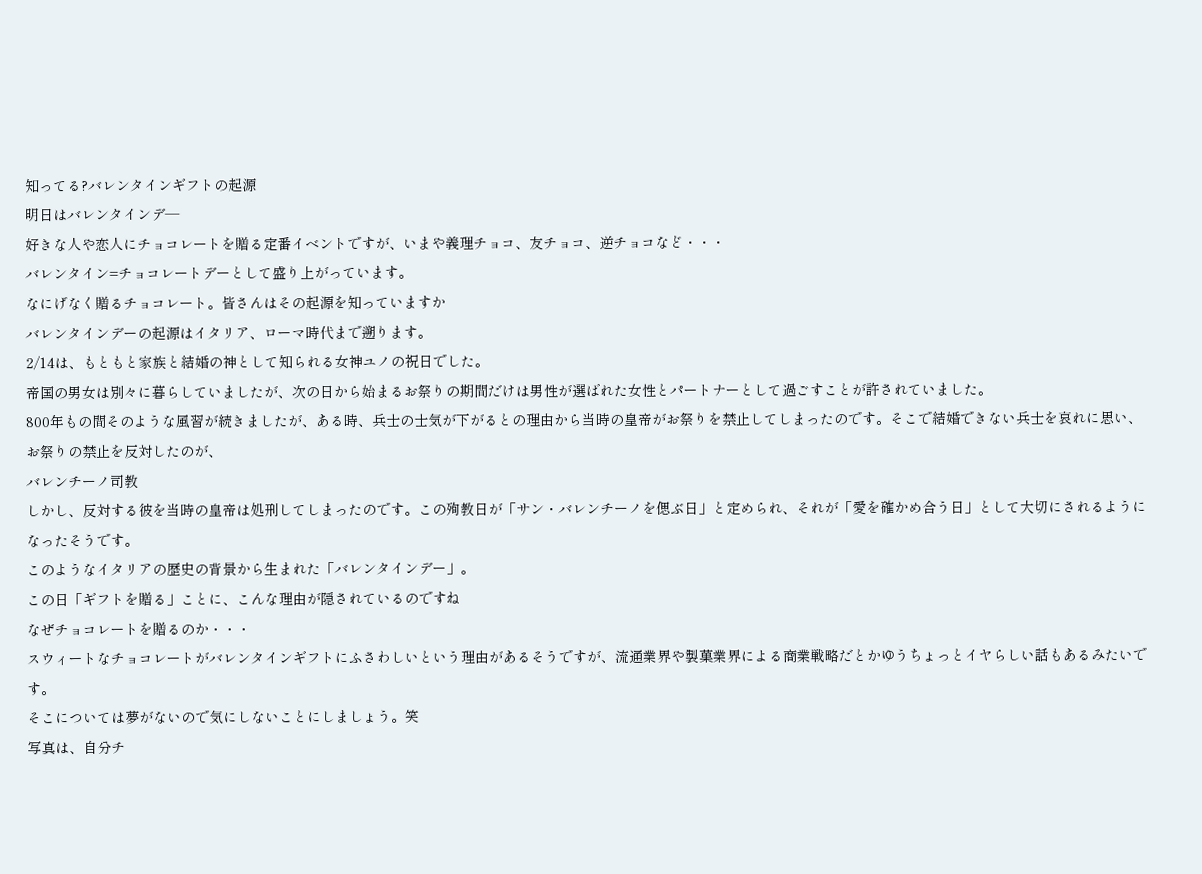知ってる?バレンタインギフトの起源
明日はバレンタインデ―
好きな人や恋人にチョコレートを贈る定番イベントですが、いまや義理チョコ、友チョコ、逆チョコなど・・・
バレンタイン=チョコレートデーとして盛り上がっています。
なにげなく贈るチョコレート。皆さんはその起源を知っていますか
バレンタインデーの起源はイタリア、ローマ時代まで遡ります。
2/14は、もともと家族と結婚の神として知られる女神ユノの祝日でした。
帝国の男女は別々に暮らしていましたが、次の日から始まるお祭りの期間だけは男性が選ばれた女性とパートナーとして過ごすことが許されていました。
800年もの間そのような風習が続きましたが、ある時、兵士の士気が下がるとの理由から当時の皇帝がお祭りを禁止してしまったのです。そこで結婚できない兵士を哀れに思い、お祭りの禁止を反対したのが、
バレンチーノ司教
しかし、反対する彼を当時の皇帝は処刑してしまったのです。この殉教日が「サン・バレンチーノを偲ぶ日」と定められ、それが「愛を確かめ合う日」として大切にされるようになったそうです。
このようなイタリアの歴史の背景から生まれた「バレンタインデー」。
この日「ギフトを贈る」ことに、こんな理由が隠されているのですね
なぜチョコレートを贈るのか・・・
スウィートなチョコレートがバレンタインギフトにふさわしいという理由があるそうですが、流通業界や製菓業界による商業戦略だとかゆうちょっとイヤらしい話もあるみたいです。
そこについては夢がないので気にしないことにしましょう。笑
写真は、自分チ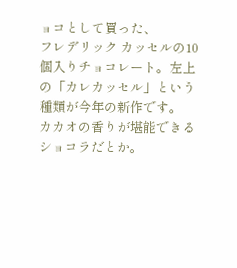ョコとして買った、
フレデリック カッセルの10個入りチョコレート。左上の「カレカッセル」という種類が今年の新作です。
カカオの香りが堪能できるショコラだとか。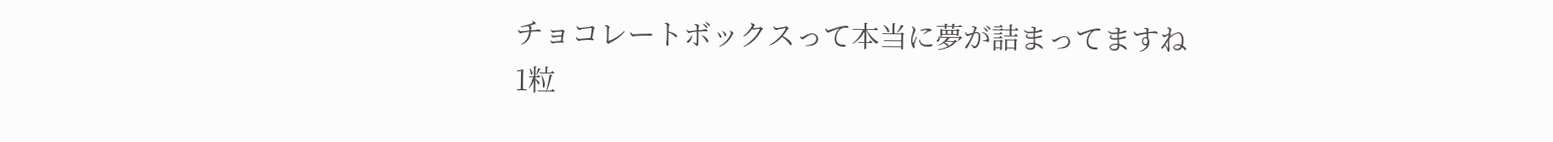チョコレートボックスって本当に夢が詰まってますね
1粒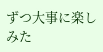ずつ大事に楽しみた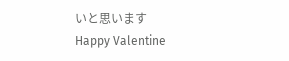いと思います
Happy Valentine